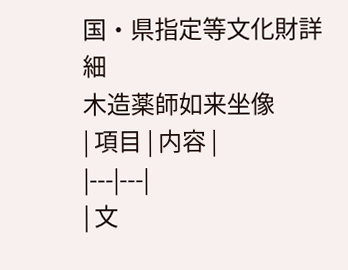国・県指定等文化財詳細
木造薬師如来坐像
| 項目 | 内容 |
|---|---|
| 文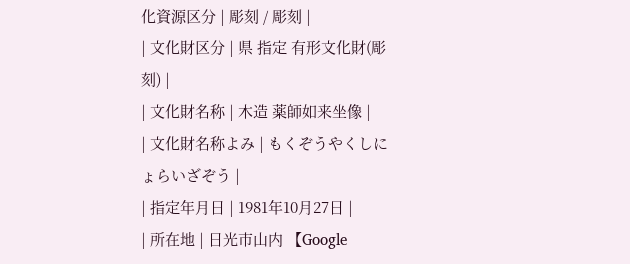化資源区分 | 彫刻 / 彫刻 |
| 文化財区分 | 県 指定 有形文化財(彫刻) |
| 文化財名称 | 木造 薬師如来坐像 |
| 文化財名称よみ | もくぞうやくしにょらいざぞう |
| 指定年月日 | 1981年10月27日 |
| 所在地 | 日光市山内 【Google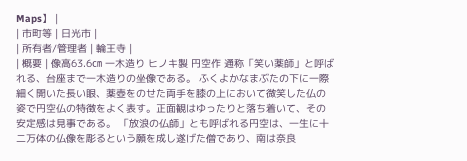Maps】 |
| 市町等 | 日光市 |
| 所有者/管理者 | 輪王寺 |
| 概要 | 像高63.6㎝ 一木造り ヒノキ製 円空作 通称「笑い薬師」と呼ばれる、台座まで一木造りの坐像である。 ふくよかなまぶたの下に一際細く開いた長い眼、薬壺をのせた両手を膝の上において微笑した仏の姿で円空仏の特徴をよく表す。正面観はゆったりと落ち着いて、その安定感は見事である。 「放浪の仏師」とも呼ばれる円空は、一生に十二万体の仏像を彫るという願を成し遂げた僧であり、南は奈良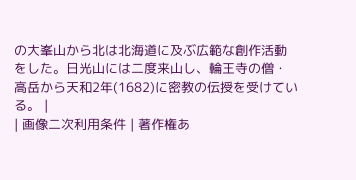の大峯山から北は北海道に及ぶ広範な創作活動をした。日光山には二度来山し、輪王寺の僧・高岳から天和2年(1682)に密教の伝授を受けている。 |
| 画像二次利用条件 | 著作権あ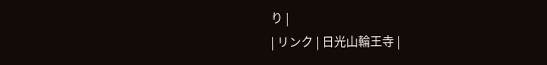り |
| リンク | 日光山輪王寺 |